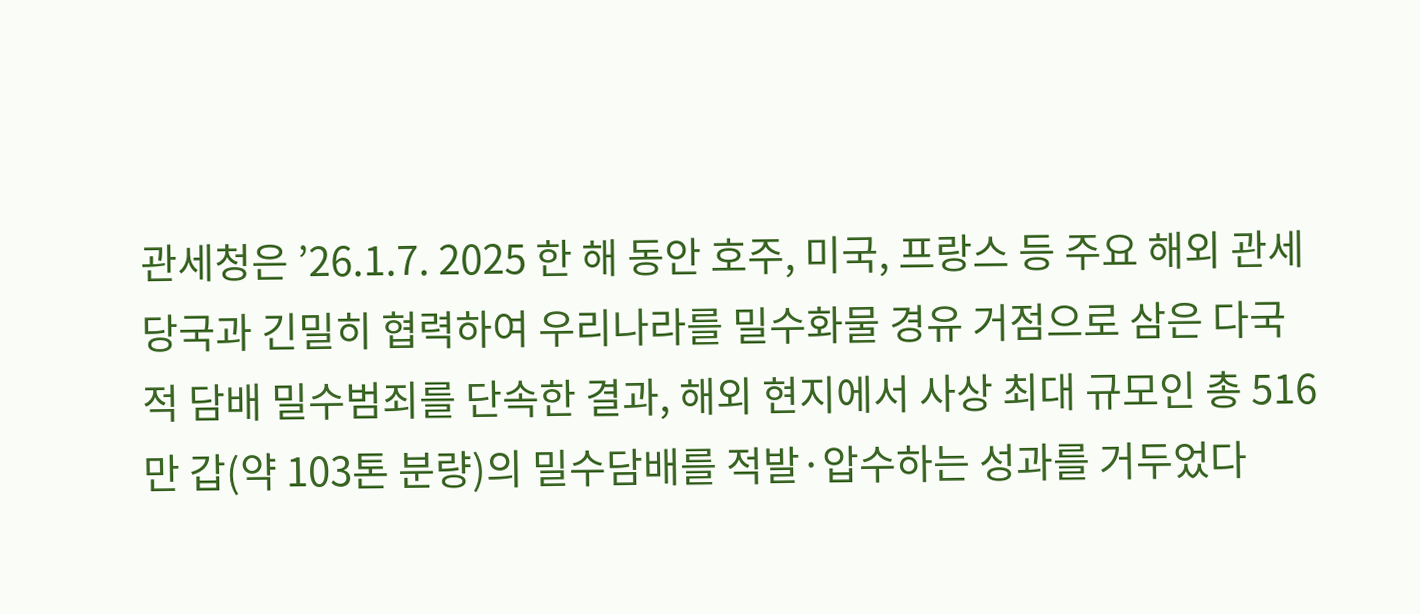관세청은 ’26.1.7. 2025 한 해 동안 호주, 미국, 프랑스 등 주요 해외 관세당국과 긴밀히 협력하여 우리나라를 밀수화물 경유 거점으로 삼은 다국적 담배 밀수범죄를 단속한 결과, 해외 현지에서 사상 최대 규모인 총 516만 갑(약 103톤 분량)의 밀수담배를 적발·압수하는 성과를 거두었다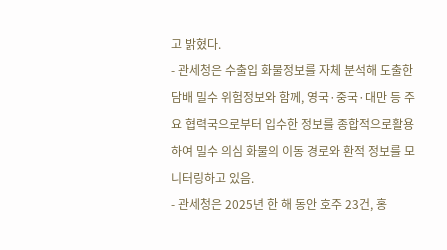고 밝혔다.
- 관세청은 수출입 화물정보를 자체 분석해 도출한 담배 밀수 위험정보와 함께, 영국·중국·대만 등 주요 협력국으로부터 입수한 정보를 종합적으로활용하여 밀수 의심 화물의 이동 경로와 환적 정보를 모니터링하고 있음.
- 관세청은 2025년 한 해 동안 호주 23건, 홍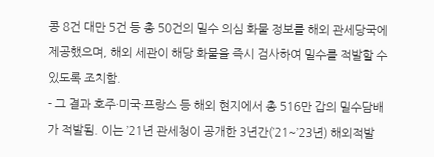콩 8건 대만 5건 등 총 50건의 밀수 의심 화물 정보를 해외 관세당국에 제공했으며, 해외 세관이 해당 화물을 즉시 검사하여 밀수를 적발할 수 있도록 조치함.
- 그 결과 호주·미국·프랑스 등 해외 현지에서 총 516만 갑의 밀수담배가 적발됨. 이는 ’21년 관세청이 공개한 3년간(’21~’23년) 해외적발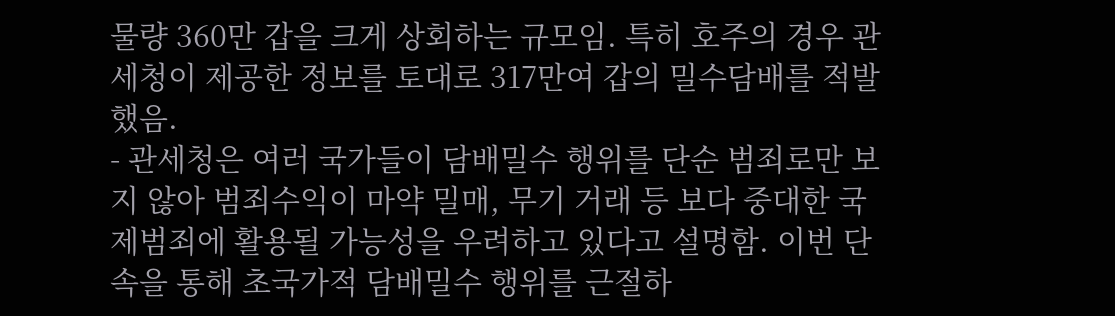물량 360만 갑을 크게 상회하는 규모임. 특히 호주의 경우 관세청이 제공한 정보를 토대로 317만여 갑의 밀수담배를 적발했음.
- 관세청은 여러 국가들이 담배밀수 행위를 단순 범죄로만 보지 않아 범죄수익이 마약 밀매, 무기 거래 등 보다 중대한 국제범죄에 활용될 가능성을 우려하고 있다고 설명함. 이번 단속을 통해 초국가적 담배밀수 행위를 근절하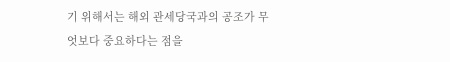기 위해서는 해외 관세당국과의 공조가 무엇보다 중요하다는 점을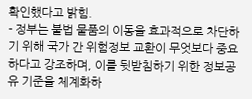확인했다고 밝힘.
- 정부는 불법 물품의 이동을 효과적으로 차단하기 위해 국가 간 위험정보 교환이 무엇보다 중요하다고 강조하며, 이를 뒷받침하기 위한 정보공유 기준을 체계화하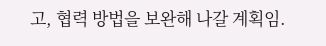고, 협력 방법을 보완해 나갈 계획임.